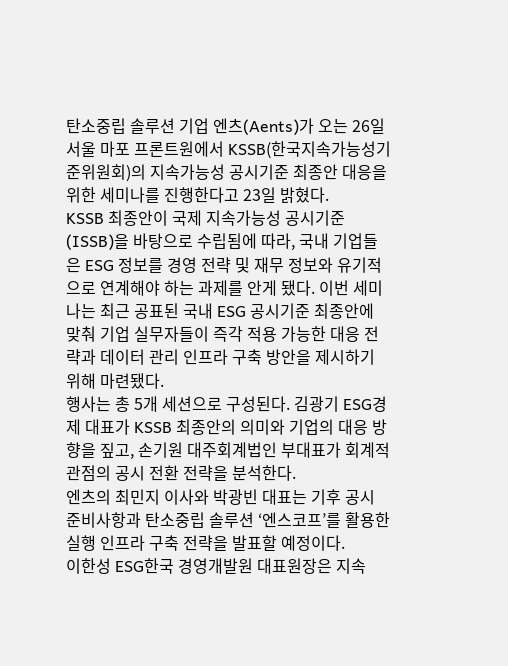탄소중립 솔루션 기업 엔츠(Aents)가 오는 26일 서울 마포 프론트원에서 KSSB(한국지속가능성기준위원회)의 지속가능성 공시기준 최종안 대응을 위한 세미나를 진행한다고 23일 밝혔다.
KSSB 최종안이 국제 지속가능성 공시기준(ISSB)을 바탕으로 수립됨에 따라, 국내 기업들은 ESG 정보를 경영 전략 및 재무 정보와 유기적으로 연계해야 하는 과제를 안게 됐다. 이번 세미나는 최근 공표된 국내 ESG 공시기준 최종안에 맞춰 기업 실무자들이 즉각 적용 가능한 대응 전략과 데이터 관리 인프라 구축 방안을 제시하기 위해 마련됐다.
행사는 총 5개 세션으로 구성된다. 김광기 ESG경제 대표가 KSSB 최종안의 의미와 기업의 대응 방향을 짚고, 손기원 대주회계법인 부대표가 회계적 관점의 공시 전환 전략을 분석한다.
엔츠의 최민지 이사와 박광빈 대표는 기후 공시 준비사항과 탄소중립 솔루션 ‘엔스코프’를 활용한 실행 인프라 구축 전략을 발표할 예정이다.
이한성 ESG한국 경영개발원 대표원장은 지속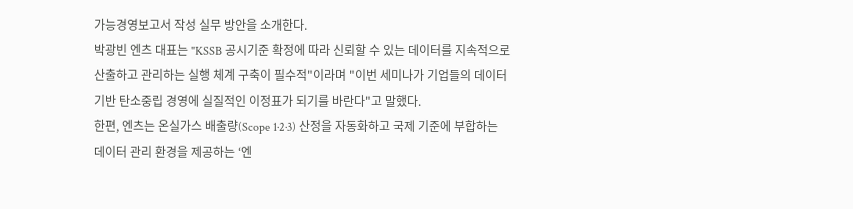가능경영보고서 작성 실무 방안을 소개한다.
박광빈 엔츠 대표는 "KSSB 공시기준 확정에 따라 신뢰할 수 있는 데이터를 지속적으로 산출하고 관리하는 실행 체계 구축이 필수적"이라며 "이번 세미나가 기업들의 데이터 기반 탄소중립 경영에 실질적인 이정표가 되기를 바란다"고 말했다.
한편, 엔츠는 온실가스 배출량(Scope 1·2·3) 산정을 자동화하고 국제 기준에 부합하는 데이터 관리 환경을 제공하는 ‘엔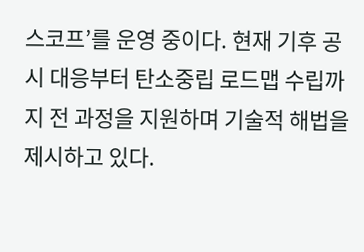스코프’를 운영 중이다. 현재 기후 공시 대응부터 탄소중립 로드맵 수립까지 전 과정을 지원하며 기술적 해법을 제시하고 있다.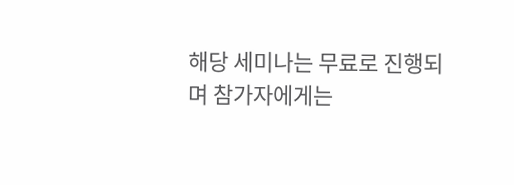해당 세미나는 무료로 진행되며 참가자에게는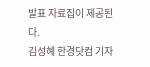발표 자료집이 제공된다.
김성혜 한경닷컴 기자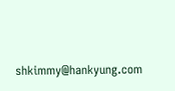shkimmy@hankyung.com